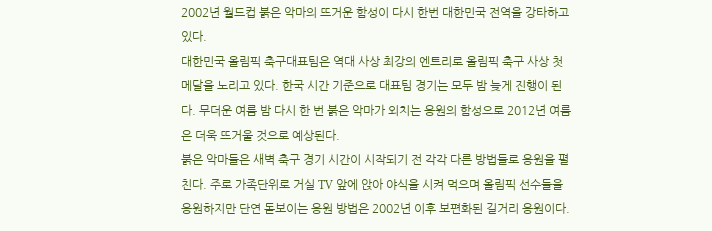2002년 월드컵 붉은 악마의 뜨거운 함성이 다시 한번 대한민국 전역을 강타하고 있다.
대한민국 올림픽 축구대표팀은 역대 사상 최강의 엔트리로 올림픽 축구 사상 첫 메달을 노리고 있다. 한국 시간 기준으로 대표팀 경기는 모두 밤 늦게 진행이 된다. 무더운 여름 밤 다시 한 번 붉은 악마가 외치는 응원의 함성으로 2012년 여름은 더욱 뜨거울 것으로 예상된다.
붉은 악마들은 새벽 축구 경기 시간이 시작되기 전 각각 다른 방법들로 응원을 펼친다. 주로 가족단위로 거실 TV 앞에 앉아 야식을 시켜 먹으며 올림픽 선수들을 응원하지만 단연 돋보이는 응원 방법은 2002년 이후 보편화된 길거리 응원이다.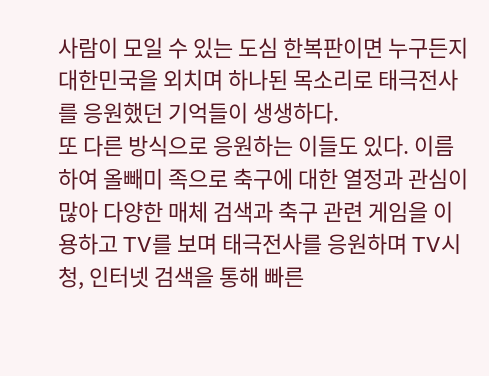사람이 모일 수 있는 도심 한복판이면 누구든지 대한민국을 외치며 하나된 목소리로 태극전사를 응원했던 기억들이 생생하다.
또 다른 방식으로 응원하는 이들도 있다. 이름하여 올빼미 족으로 축구에 대한 열정과 관심이 많아 다양한 매체 검색과 축구 관련 게임을 이용하고 TV를 보며 태극전사를 응원하며 TV시청, 인터넷 검색을 통해 빠른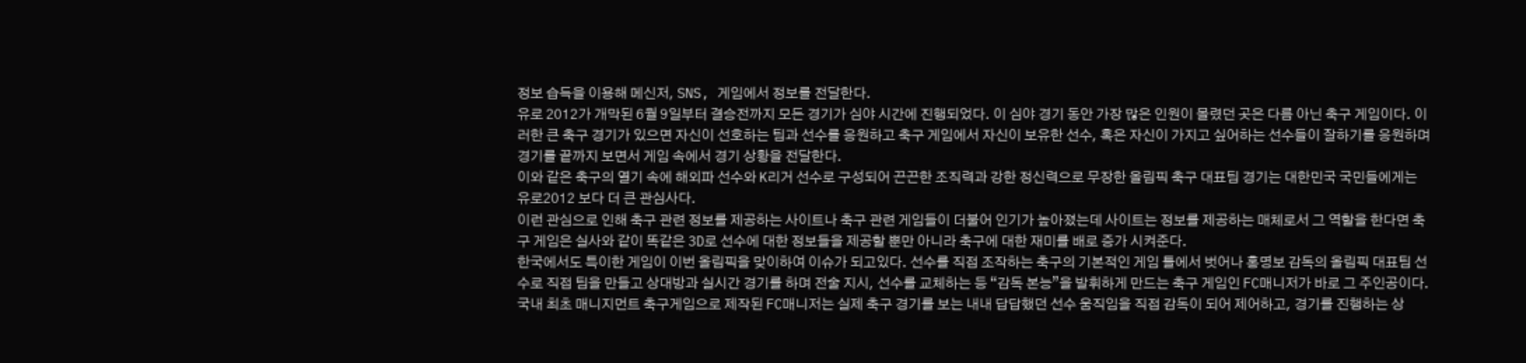정보 습득을 이용해 메신저, SNS, 게임에서 정보를 전달한다.
유로 2012가 개막된 6월 9일부터 결승전까지 모든 경기가 심야 시간에 진행되었다. 이 심야 경기 동안 가장 많은 인원이 몰렸던 곳은 다름 아닌 축구 게임이다. 이러한 큰 축구 경기가 있으면 자신이 선호하는 팀과 선수를 응원하고 축구 게임에서 자신이 보유한 선수, 혹은 자신이 가지고 싶어하는 선수들이 잘하기를 응원하며 경기를 끝까지 보면서 게임 속에서 경기 상황을 전달한다.
이와 같은 축구의 열기 속에 해외파 선수와 K리거 선수로 구성되어 끈끈한 조직력과 강한 정신력으로 무장한 올림픽 축구 대표팀 경기는 대한민국 국민들에게는 유로2012 보다 더 큰 관심사다.
이런 관심으로 인해 축구 관련 정보를 제공하는 사이트나 축구 관련 게임들이 더불어 인기가 높아졌는데 사이트는 정보를 제공하는 매체로서 그 역할을 한다면 축구 게임은 실사와 같이 똑같은 3D로 선수에 대한 정보들을 제공할 뿐만 아니라 축구에 대한 재미를 배로 증가 시켜준다.
한국에서도 특이한 게임이 이번 올림픽을 맞이하여 이슈가 되고있다. 선수를 직접 조작하는 축구의 기본적인 게임 틀에서 벗어나 홍명보 감독의 올림픽 대표팀 선수로 직접 팀을 만들고 상대방과 실시간 경기를 하며 전술 지시, 선수를 교체하는 등 “감독 본능”을 발휘하게 만드는 축구 게임인 FC매니저가 바로 그 주인공이다.
국내 최초 매니지먼트 축구게임으로 제작된 FC매니저는 실제 축구 경기를 보는 내내 답답했던 선수 움직임을 직접 감독이 되어 제어하고, 경기를 진행하는 상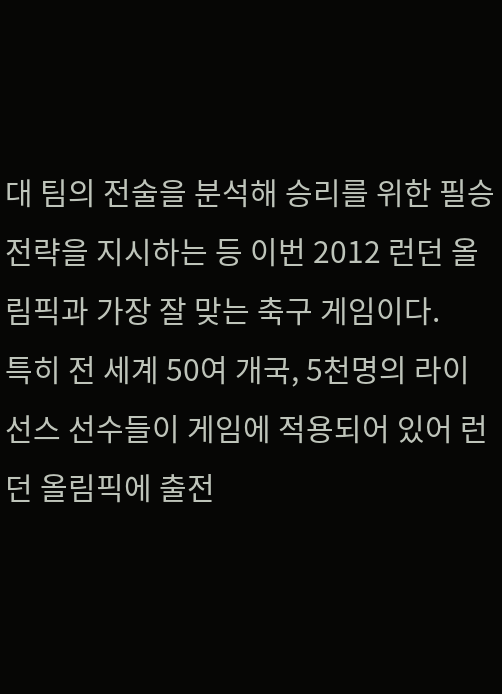대 팀의 전술을 분석해 승리를 위한 필승 전략을 지시하는 등 이번 2012 런던 올림픽과 가장 잘 맞는 축구 게임이다.
특히 전 세계 50여 개국, 5천명의 라이선스 선수들이 게임에 적용되어 있어 런던 올림픽에 출전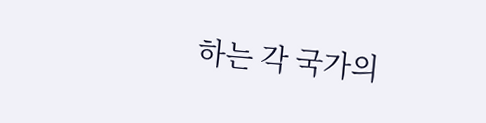하는 각 국가의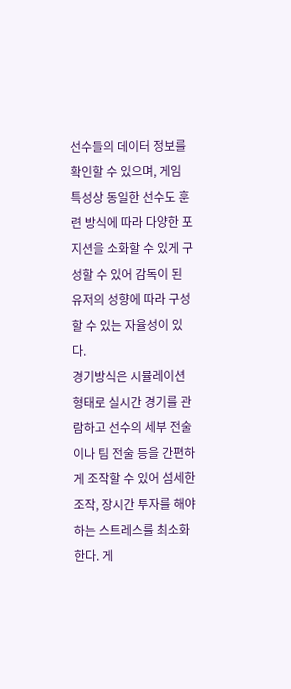선수들의 데이터 정보를 확인할 수 있으며, 게임 특성상 동일한 선수도 훈련 방식에 따라 다양한 포지션을 소화할 수 있게 구성할 수 있어 감독이 된 유저의 성향에 따라 구성할 수 있는 자율성이 있다.
경기방식은 시뮬레이션 형태로 실시간 경기를 관람하고 선수의 세부 전술이나 팀 전술 등을 간편하게 조작할 수 있어 섬세한 조작, 장시간 투자를 해야 하는 스트레스를 최소화 한다. 게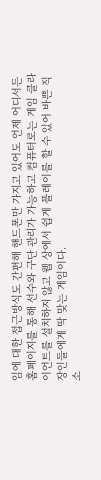임에 대한 접근방식도 간편해 핸드폰만 가지고 있어도 언제 어디서든 홈페이지를 통해 선수와 구단 관리가 가능하고 컴퓨터로는 게임 클라이언트를 설치하지 않고 웹 상에서 쉽게 플레이를 할 수 있어 바쁜 직장인들에게 딱 맞는 게임이다.
소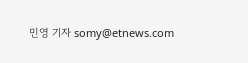민영 기자 somy@etnews.com